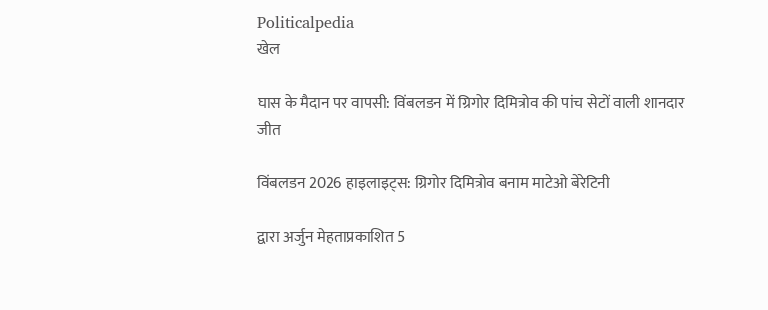Politicalpedia
खेल

घास के मैदान पर वापसी: विंबलडन में ग्रिगोर दिमित्रोव की पांच सेटों वाली शानदार जीत

विंबलडन 2026 हाइलाइट्स: ग्रिगोर दिमित्रोव बनाम माटेओ बेरेटिनी

द्वारा अर्जुन मेहताप्रकाशित 5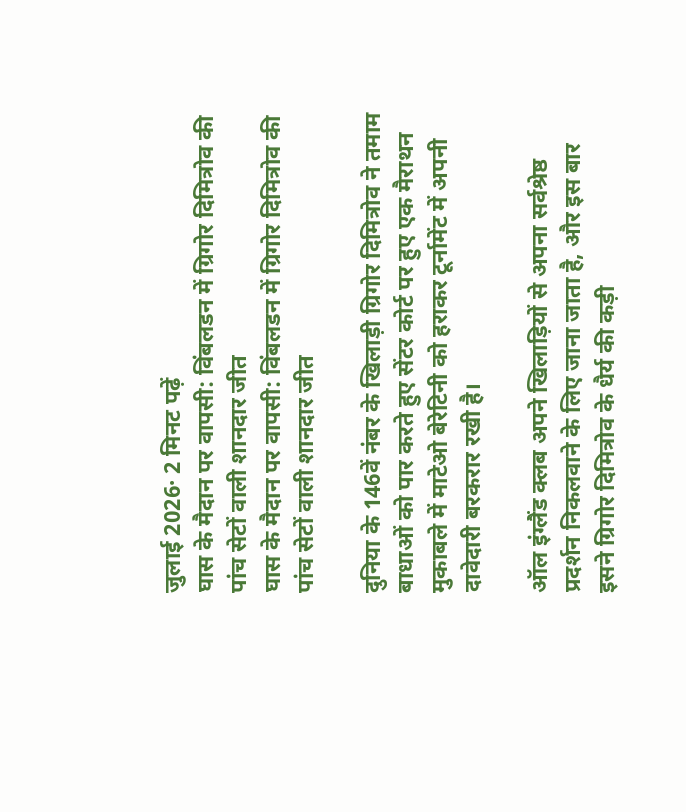जुलाई 2026· 2 मिनट पढ़ें
घास के मैदान पर वापसी: विंबलडन में ग्रिगोर दिमित्रोव की पांच सेटों वाली शानदार जीत
घास के मैदान पर वापसी: विंबलडन में ग्रिगोर दिमित्रोव की पांच सेटों वाली शानदार जीत

दुनिया के 146वें नंबर के खिलाड़ी ग्रिगोर दिमित्रोव ने तमाम बाधाओं को पार करते हुए सेंटर कोर्ट पर हुए एक मैराथन मुकाबले में माटेओ बेरेटिनी को हराकर टूर्नामेंट में अपनी दावेदारी बरकरार रखी है।

ऑल इंग्लैंड क्लब अपने खिलाड़ियों से अपना सर्वश्रेष्ठ प्रदर्शन निकलवाने के लिए जाना जाता है, और इस बार इसने ग्रिगोर दिमित्रोव के धैर्य की कड़ी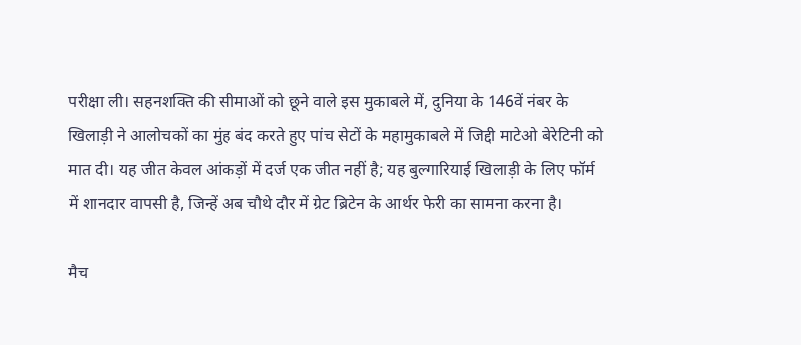परीक्षा ली। सहनशक्ति की सीमाओं को छूने वाले इस मुकाबले में, दुनिया के 146वें नंबर के खिलाड़ी ने आलोचकों का मुंह बंद करते हुए पांच सेटों के महामुकाबले में जिद्दी माटेओ बेरेटिनी को मात दी। यह जीत केवल आंकड़ों में दर्ज एक जीत नहीं है; यह बुल्गारियाई खिलाड़ी के लिए फॉर्म में शानदार वापसी है, जिन्हें अब चौथे दौर में ग्रेट ब्रिटेन के आर्थर फेरी का सामना करना है।

मैच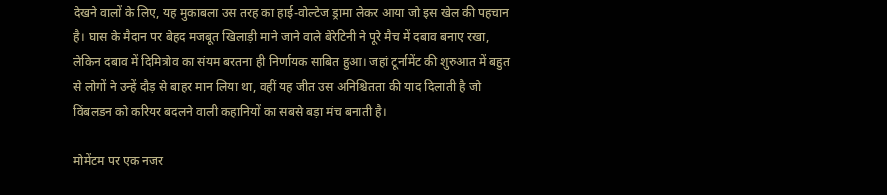देखने वालों के लिए, यह मुकाबला उस तरह का हाई-वोल्टेज ड्रामा लेकर आया जो इस खेल की पहचान है। घास के मैदान पर बेहद मजबूत खिलाड़ी माने जाने वाले बेरेटिनी ने पूरे मैच में दबाव बनाए रखा, लेकिन दबाव में दिमित्रोव का संयम बरतना ही निर्णायक साबित हुआ। जहां टूर्नामेंट की शुरुआत में बहुत से लोगों ने उन्हें दौड़ से बाहर मान लिया था, वहीं यह जीत उस अनिश्चितता की याद दिलाती है जो विंबलडन को करियर बदलने वाली कहानियों का सबसे बड़ा मंच बनाती है।

मोमेंटम पर एक नजर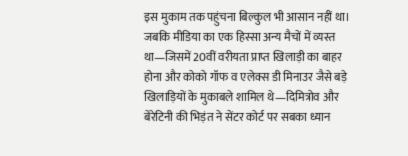इस मुकाम तक पहुंचना बिल्कुल भी आसान नहीं था। जबकि मीडिया का एक हिस्सा अन्य मैचों में व्यस्त था—जिसमें 20वीं वरीयता प्राप्त खिलाड़ी का बाहर होना और कोको गॉफ व एलेक्स डी मिनाउर जैसे बड़े खिलाड़ियों के मुकाबले शामिल थे—दिमित्रोव और बेरेटिनी की भिड़ंत ने सेंटर कोर्ट पर सबका ध्यान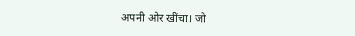अपनी ओर खींचा। जो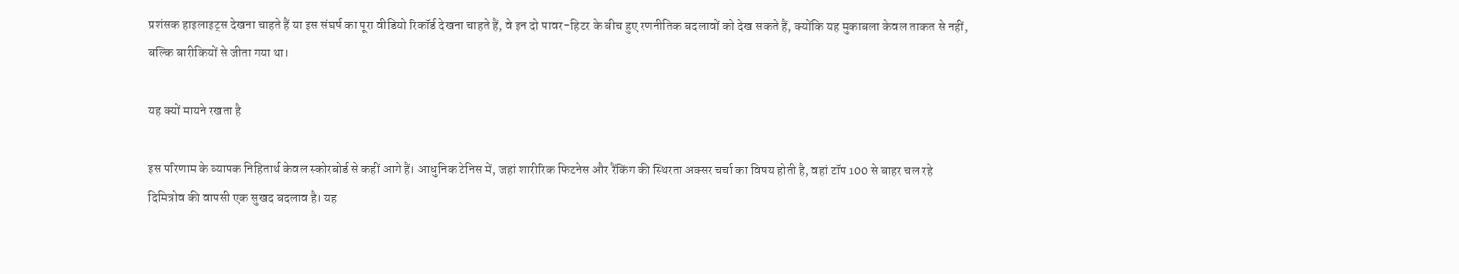प्रशंसक हाइलाइट्स देखना चाहते हैं या इस संघर्ष का पूरा वीडियो रिकॉर्ड देखना चाहते हैं, वे इन दो पावर-हिटर के बीच हुए रणनीतिक बदलावों को देख सकते हैं, क्योंकि यह मुकाबला केवल ताकत से नहीं, बल्कि बारीकियों से जीता गया था।

यह क्यों मायने रखता है

इस परिणाम के व्यापक निहितार्थ केवल स्कोरबोर्ड से कहीं आगे हैं। आधुनिक टेनिस में, जहां शारीरिक फिटनेस और रैंकिंग की स्थिरता अक्सर चर्चा का विषय होती है, वहां टॉप 100 से बाहर चल रहे दिमित्रोव की वापसी एक सुखद बदलाव है। यह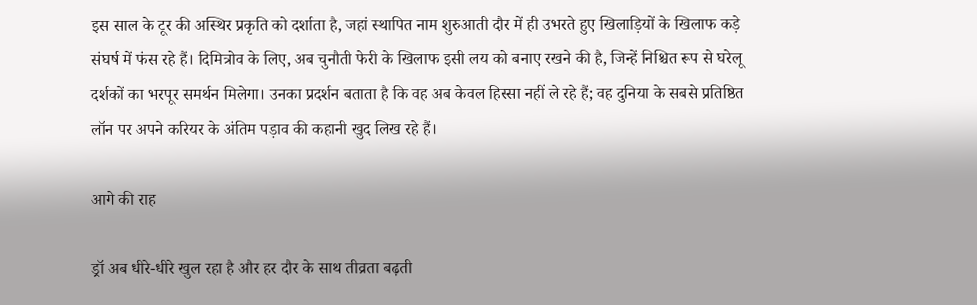इस साल के टूर की अस्थिर प्रकृति को दर्शाता है, जहां स्थापित नाम शुरुआती दौर में ही उभरते हुए खिलाड़ियों के खिलाफ कड़े संघर्ष में फंस रहे हैं। दिमित्रोव के लिए, अब चुनौती फेरी के खिलाफ इसी लय को बनाए रखने की है, जिन्हें निश्चित रूप से घरेलू दर्शकों का भरपूर समर्थन मिलेगा। उनका प्रदर्शन बताता है कि वह अब केवल हिस्सा नहीं ले रहे हैं; वह दुनिया के सबसे प्रतिष्ठित लॉन पर अपने करियर के अंतिम पड़ाव की कहानी खुद लिख रहे हैं।

आगे की राह

ड्रॉ अब धीरे-धीरे खुल रहा है और हर दौर के साथ तीव्रता बढ़ती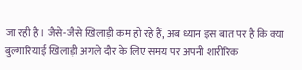जा रही है। जैसे-जैसे खिलाड़ी कम हो रहे हैं, अब ध्यान इस बात पर है कि क्या बुल्गारियाई खिलाड़ी अगले दौर के लिए समय पर अपनी शारीरिक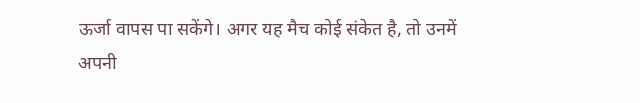ऊर्जा वापस पा सकेंगे। अगर यह मैच कोई संकेत है, तो उनमें अपनी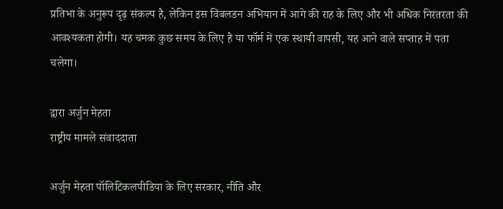प्रतिभा के अनुरूप दृढ़ संकल्प है, लेकिन इस विंबलडन अभियान में आगे की राह के लिए और भी अधिक निरंतरता की आवश्यकता होगी। यह चमक कुछ समय के लिए है या फॉर्म में एक स्थायी वापसी, यह आने वाले सप्ताह में पता चलेगा।

द्वारा अर्जुन मेहता
राष्ट्रीय मामले संवाददाता

अर्जुन मेहता पॉलिटिकलपीडिया के लिए सरकार, नीति और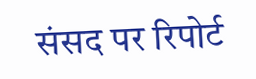संसद पर रिपोर्ट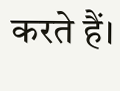करते हैं।